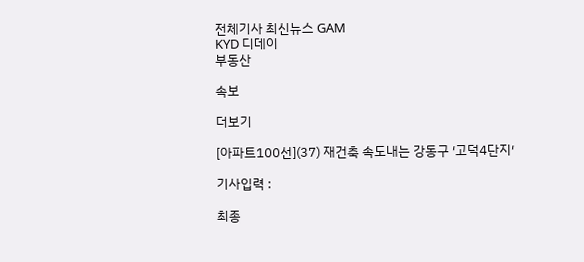전체기사 최신뉴스 GAM
KYD 디데이
부동산

속보

더보기

[아파트100선](37) 재건축 속도내는 강동구 ′고덕4단지′

기사입력 :

최종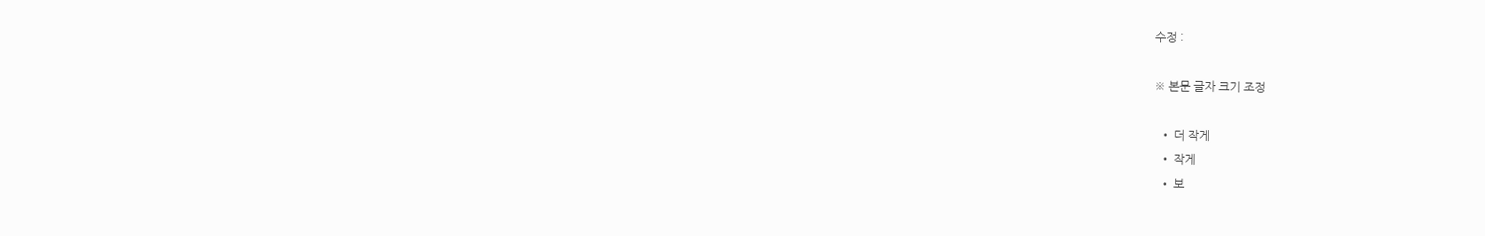수정 :

※ 본문 글자 크기 조정

  • 더 작게
  • 작게
  • 보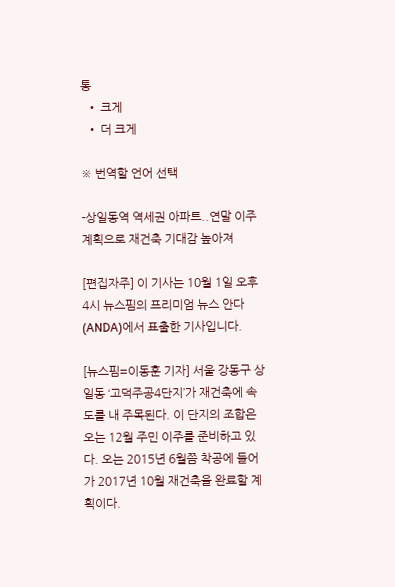통
  • 크게
  • 더 크게

※ 번역할 언어 선택

-상일동역 역세권 아파트..연말 이주 계획으로 재건축 기대감 높아져

[편집자주] 이 기사는 10월 1일 오후 4시 뉴스핌의 프리미엄 뉴스 안다(ANDA)에서 표출한 기사입니다.

[뉴스핌=이동훈 기자] 서울 강동구 상일동 ‘고덕주공4단지’가 재건축에 속도를 내 주목된다. 이 단지의 조합은 오는 12월 주민 이주를 준비하고 있다. 오는 2015년 6월쯤 착공에 들어가 2017년 10월 재건축을 완료할 계획이다.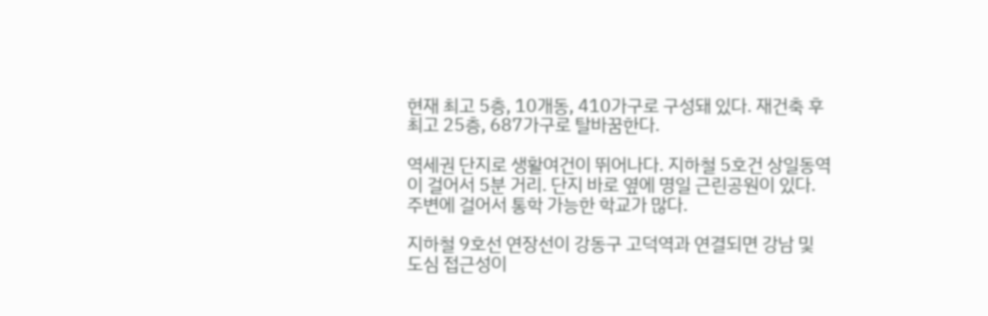현재 최고 5층, 10개동, 410가구로 구성돼 있다. 재건축 후 최고 25층, 687가구로 탈바꿈한다.

역세권 단지로 생활여건이 뛰어나다. 지하철 5호건 상일동역이 걸어서 5분 거리. 단지 바로 옆에 명일 근린공원이 있다. 주변에 걸어서 통학 가능한 학교가 많다.

지하철 9호선 연장선이 강동구 고덕역과 연결되면 강남 및 도심 접근성이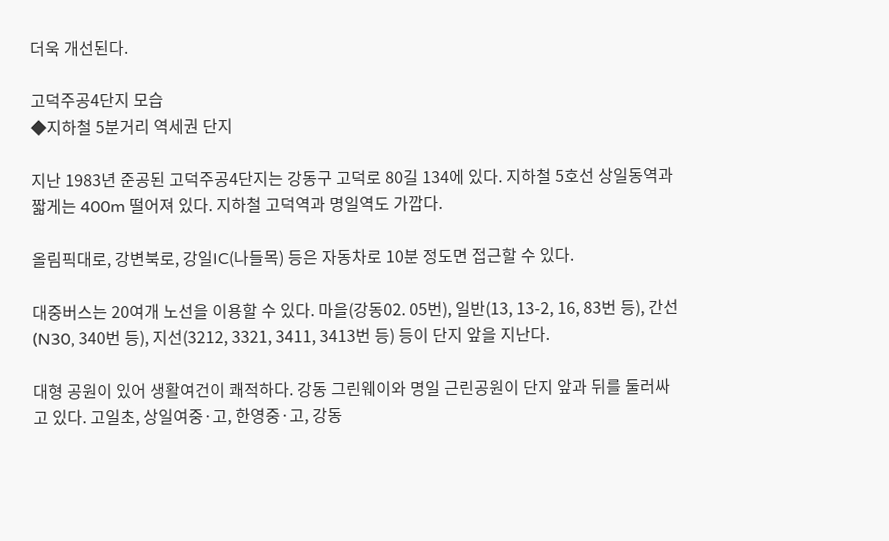더욱 개선된다.

고덕주공4단지 모습
◆지하철 5분거리 역세권 단지

지난 1983년 준공된 고덕주공4단지는 강동구 고덕로 80길 134에 있다. 지하철 5호선 상일동역과 짧게는 400m 떨어져 있다. 지하철 고덕역과 명일역도 가깝다.

올림픽대로, 강변북로, 강일IC(나들목) 등은 자동차로 10분 정도면 접근할 수 있다.

대중버스는 20여개 노선을 이용할 수 있다. 마을(강동02. 05번), 일반(13, 13-2, 16, 83번 등), 간선(N30, 340번 등), 지선(3212, 3321, 3411, 3413번 등) 등이 단지 앞을 지난다.

대형 공원이 있어 생활여건이 쾌적하다. 강동 그린웨이와 명일 근린공원이 단지 앞과 뒤를 둘러싸고 있다. 고일초, 상일여중·고, 한영중·고, 강동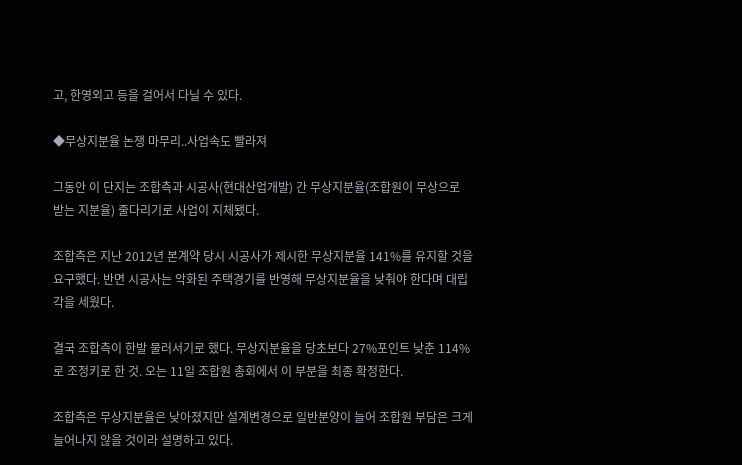고, 한영외고 등을 걸어서 다닐 수 있다.

◆무상지분율 논쟁 마무리..사업속도 빨라져

그동안 이 단지는 조합측과 시공사(현대산업개발) 간 무상지분율(조합원이 무상으로 받는 지분율) 줄다리기로 사업이 지체됐다.

조합측은 지난 2012년 본계약 당시 시공사가 제시한 무상지분율 141%를 유지할 것을 요구했다. 반면 시공사는 악화된 주택경기를 반영해 무상지분율을 낮춰야 한다며 대립각을 세웠다.

결국 조합측이 한발 물러서기로 했다. 무상지분율을 당초보다 27%포인트 낮춘 114%로 조정키로 한 것. 오는 11일 조합원 총회에서 이 부분을 최종 확정한다.

조합측은 무상지분율은 낮아졌지만 설계변경으로 일반분양이 늘어 조합원 부담은 크게 늘어나지 않을 것이라 설명하고 있다.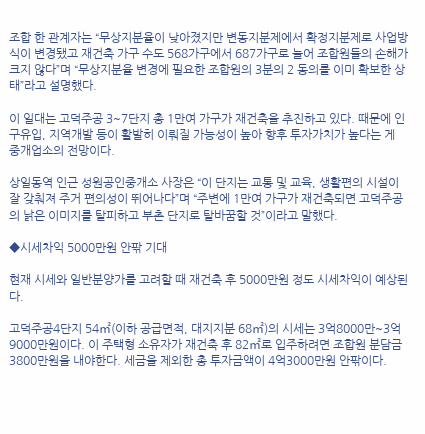조합 한 관계자는 “무상지분율이 낮아졌지만 변동지분제에서 확정지분제로 사업방식이 변경됐고 재건축 가구 수도 568가구에서 687가구로 늘어 조합원들의 손해가 크지 않다”며 “무상지분율 변경에 필요한 조합원의 3분의 2 동의를 이미 확보한 상태”라고 설명했다.

이 일대는 고덕주공 3~7단지 총 1만여 가구가 재건축을 추진하고 있다. 때문에 인구유입, 지역개발 등이 활발히 이뤄질 가능성이 높아 향후 투자가치가 높다는 게 중개업소의 전망이다.

상일동역 인근 성원공인중개소 사장은 “이 단지는 교통 및 교육, 생활편의 시설이 잘 갖춰져 주거 편의성이 뛰어나다”며 “주변에 1만여 가구가 재건축되면 고덕주공의 낡은 이미지를 탈피하고 부촌 단지로 탈바꿈할 것”이라고 말했다.

◆시세차익 5000만원 안팎 기대

현재 시세와 일반분양가를 고려할 때 재건축 후 5000만원 정도 시세차익이 예상된다.

고덕주공4단지 54㎡(이하 공급면적, 대지지분 68㎡)의 시세는 3억8000만~3억9000만원이다. 이 주택형 소유자가 재건축 후 82㎡로 입주하려면 조합원 분담금 3800만원을 내야한다. 세금을 제외한 총 투자금액이 4억3000만원 안팎이다.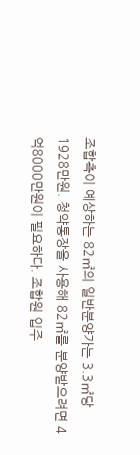조합측이 예상하는 82㎡의 일반분양가는 3.3㎡당 1928만원. 청약통장을 사용해 82㎡를 분양받으려면 4억8000만원이 필요하다. 조합원 입주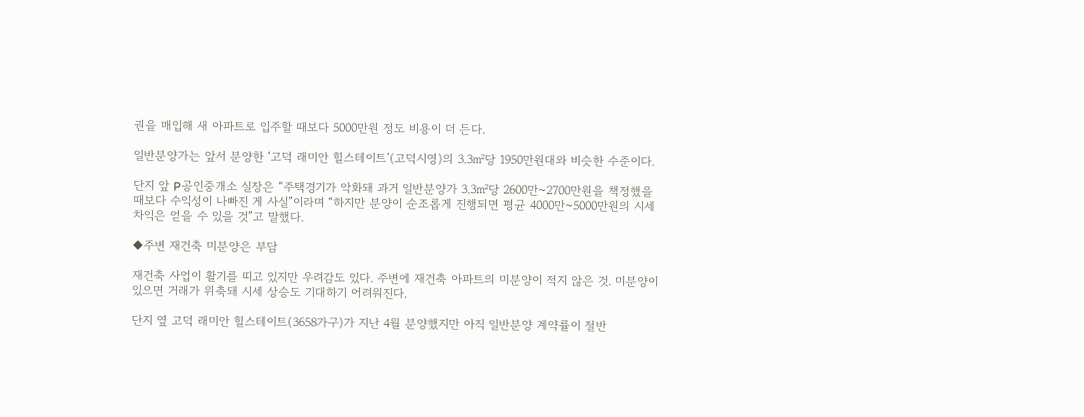권을 매입해 새 아파트로 입주할 때보다 5000만원 정도 비용이 더 든다.

일반분양가는 앞서 분양한 ‘고덕 래미안 힐스테이트’(고덕시영)의 3.3㎡당 1950만원대와 비슷한 수준이다.

단지 앞 P공인중개소 실장은 “주택경기가 악화돼 과거 일반분양가 3.3㎡당 2600만~2700만원을 책정했을 때보다 수익성이 나빠진 게 사실”이라며 “하지만 분양이 순조롭게 진행되면 평균 4000만~5000만원의 시세차익은 얻을 수 있을 것”고 말했다.

◆주변 재건축 미분양은 부담

재건축 사업이 활기를 띠고 있지만 우려감도 있다. 주변에 재건축 아파트의 미분양이 적지 않은 것. 미분양이 있으면 거래가 위축돼 시세 상승도 기대하기 어려워진다.

단지 옆 고덕 래미안 힐스테이트(3658가구)가 지난 4월 분양했지만 아직 일반분양 계약률이 절반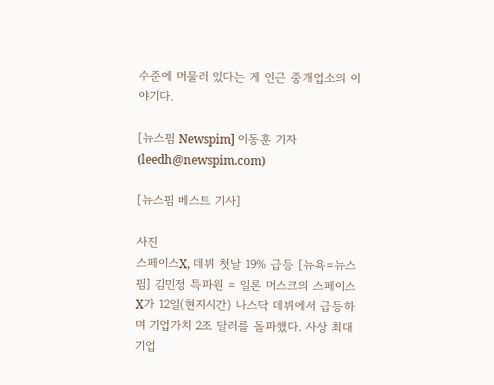수준에 머물러 있다는 게 인근 중개업소의 이야기다.

[뉴스핌 Newspim] 이동훈 기자 (leedh@newspim.com)

[뉴스핌 베스트 기사]

사진
스페이스X, 데뷔 첫날 19% 급등 [뉴욕=뉴스핌] 김민정 특파원 = 일론 머스크의 스페이스X가 12일(현지시간) 나스닥 데뷔에서 급등하며 기업가치 2조 달러를 돌파했다. 사상 최대 기업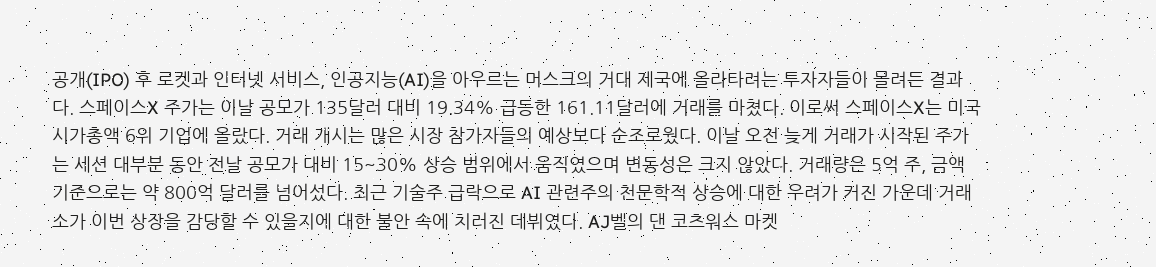공개(IPO) 후 로켓과 인터넷 서비스, 인공지능(AI)을 아우르는 머스크의 거대 제국에 올라타려는 투자자들이 몰려든 결과다. 스페이스X 주가는 이날 공모가 135달러 대비 19.34% 급등한 161.11달러에 거래를 마쳤다. 이로써 스페이스X는 미국 시가총액 6위 기업에 올랐다. 거래 개시는 많은 시장 참가자들의 예상보다 순조로웠다. 이날 오전 늦게 거래가 시작된 주가는 세션 대부분 동안 전날 공모가 대비 15~30% 상승 범위에서 움직였으며 변동성은 크지 않았다. 거래량은 5억 주, 금액 기준으로는 약 800억 달러를 넘어섰다. 최근 기술주 급락으로 AI 관련주의 천문학적 상승에 대한 우려가 커진 가운데 거래소가 이번 상장을 감당할 수 있을지에 대한 불안 속에 치러진 데뷔였다. AJ벨의 댄 코츠워스 마켓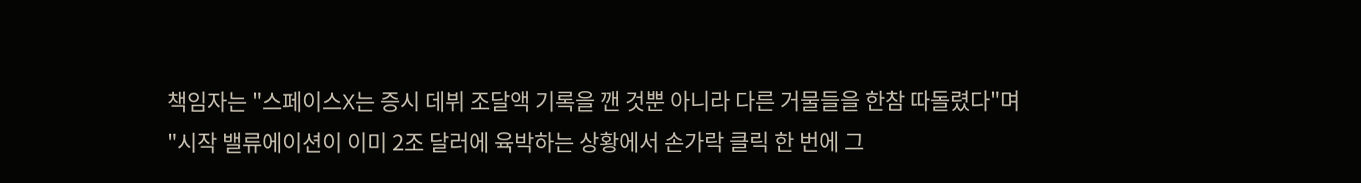책임자는 "스페이스X는 증시 데뷔 조달액 기록을 깬 것뿐 아니라 다른 거물들을 한참 따돌렸다"며 "시작 밸류에이션이 이미 2조 달러에 육박하는 상황에서 손가락 클릭 한 번에 그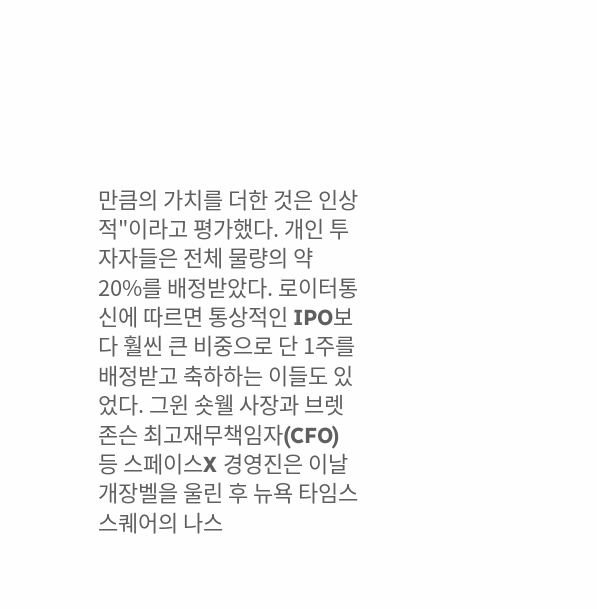만큼의 가치를 더한 것은 인상적"이라고 평가했다. 개인 투자자들은 전체 물량의 약 20%를 배정받았다. 로이터통신에 따르면 통상적인 IPO보다 훨씬 큰 비중으로 단 1주를 배정받고 축하하는 이들도 있었다. 그윈 숏웰 사장과 브렛 존슨 최고재무책임자(CFO) 등 스페이스X 경영진은 이날 개장벨을 울린 후 뉴욕 타임스스퀘어의 나스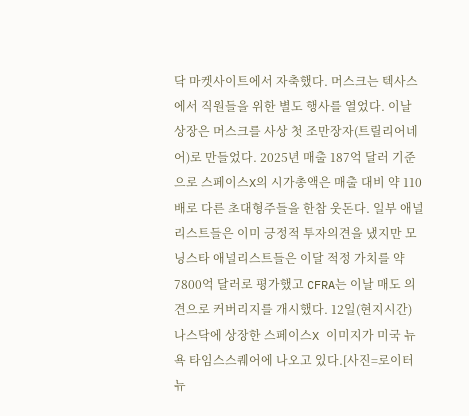닥 마켓사이트에서 자축했다. 머스크는 텍사스에서 직원들을 위한 별도 행사를 열었다. 이날 상장은 머스크를 사상 첫 조만장자(트릴리어네어)로 만들었다. 2025년 매출 187억 달러 기준으로 스페이스X의 시가총액은 매출 대비 약 110배로 다른 초대형주들을 한참 웃돈다. 일부 애널리스트들은 이미 긍정적 투자의견을 냈지만 모닝스타 애널리스트들은 이달 적정 가치를 약 7800억 달러로 평가했고 CFRA는 이날 매도 의견으로 커버리지를 개시했다. 12일(현지시간) 나스닥에 상장한 스페이스X 이미지가 미국 뉴욕 타임스스퀘어에 나오고 있다.[사진=로이터 뉴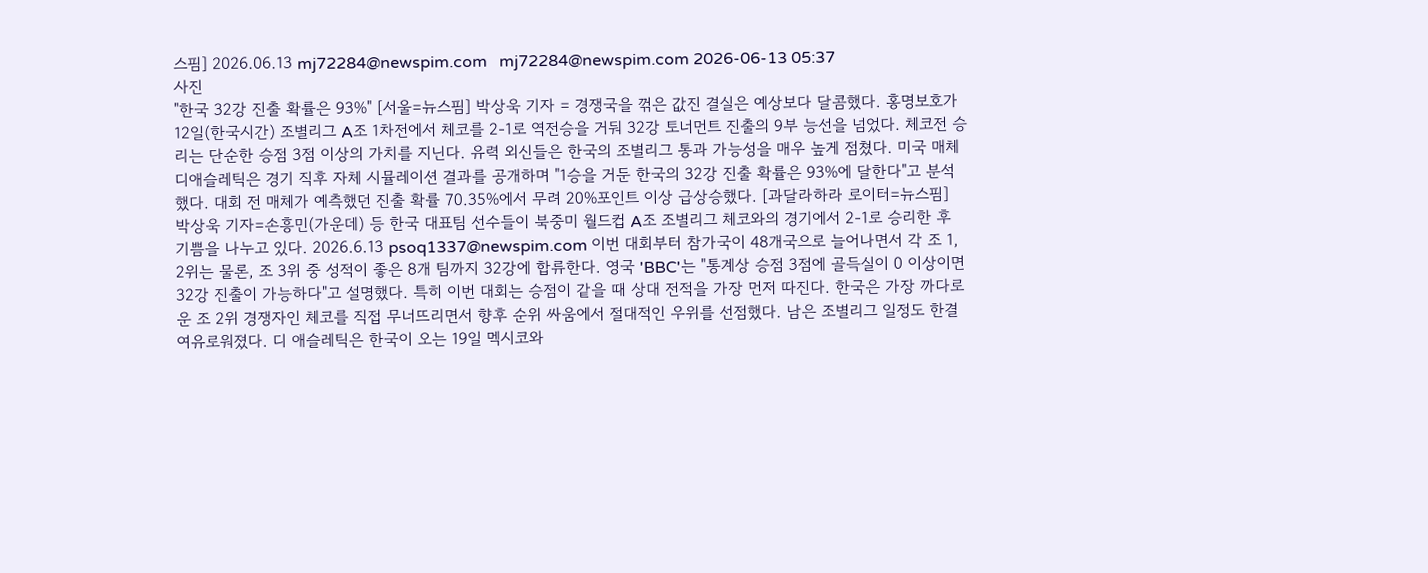스핌] 2026.06.13 mj72284@newspim.com   mj72284@newspim.com 2026-06-13 05:37
사진
"한국 32강 진출 확률은 93%" [서울=뉴스핌] 박상욱 기자 = 경쟁국을 꺾은 값진 결실은 예상보다 달콤했다. 홍명보호가 12일(한국시간) 조별리그 A조 1차전에서 체코를 2-1로 역전승을 거둬 32강 토너먼트 진출의 9부 능선을 넘었다. 체코전 승리는 단순한 승점 3점 이상의 가치를 지닌다. 유력 외신들은 한국의 조별리그 통과 가능성을 매우 높게 점쳤다. 미국 매체 디애슬레틱은 경기 직후 자체 시뮬레이션 결과를 공개하며 "1승을 거둔 한국의 32강 진출 확률은 93%에 달한다"고 분석했다. 대회 전 매체가 예측했던 진출 확률 70.35%에서 무려 20%포인트 이상 급상승했다. [과달라하라 로이터=뉴스핌] 박상욱 기자=손흥민(가운데) 등 한국 대표팀 선수들이 북중미 월드컵 A조 조별리그 체코와의 경기에서 2-1로 승리한 후 기쁨을 나누고 있다. 2026.6.13 psoq1337@newspim.com 이번 대회부터 참가국이 48개국으로 늘어나면서 각 조 1, 2위는 물론, 조 3위 중 성적이 좋은 8개 팀까지 32강에 합류한다. 영국 'BBC'는 "통계상 승점 3점에 골득실이 0 이상이면 32강 진출이 가능하다"고 설명했다. 특히 이번 대회는 승점이 같을 때 상대 전적을 가장 먼저 따진다. 한국은 가장 까다로운 조 2위 경쟁자인 체코를 직접 무너뜨리면서 향후 순위 싸움에서 절대적인 우위를 선점했다. 남은 조별리그 일정도 한결 여유로워졌다. 디 애슬레틱은 한국이 오는 19일 멕시코와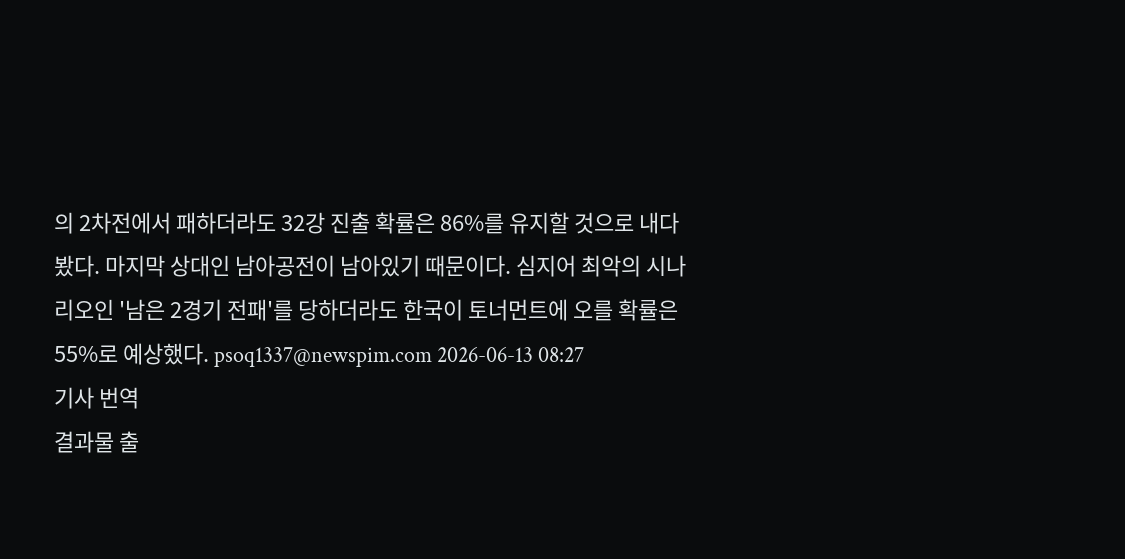의 2차전에서 패하더라도 32강 진출 확률은 86%를 유지할 것으로 내다봤다. 마지막 상대인 남아공전이 남아있기 때문이다. 심지어 최악의 시나리오인 '남은 2경기 전패'를 당하더라도 한국이 토너먼트에 오를 확률은 55%로 예상했다. psoq1337@newspim.com 2026-06-13 08:27
기사 번역
결과물 출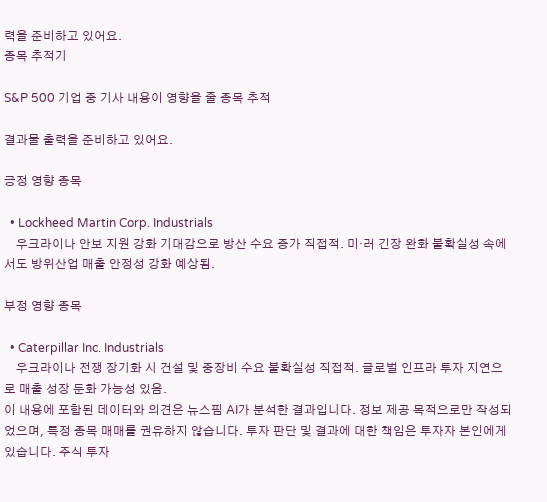력을 준비하고 있어요.
종목 추적기

S&P 500 기업 중 기사 내용이 영향을 줄 종목 추적

결과물 출력을 준비하고 있어요.

긍정 영향 종목

  • Lockheed Martin Corp. Industrials
    우크라이나 안보 지원 강화 기대감으로 방산 수요 증가 직접적. 미·러 긴장 완화 불확실성 속에서도 방위산업 매출 안정성 강화 예상됨.

부정 영향 종목

  • Caterpillar Inc. Industrials
    우크라이나 전쟁 장기화 시 건설 및 중장비 수요 불확실성 직접적. 글로벌 인프라 투자 지연으로 매출 성장 둔화 가능성 있음.
이 내용에 포함된 데이터와 의견은 뉴스핌 AI가 분석한 결과입니다. 정보 제공 목적으로만 작성되었으며, 특정 종목 매매를 권유하지 않습니다. 투자 판단 및 결과에 대한 책임은 투자자 본인에게 있습니다. 주식 투자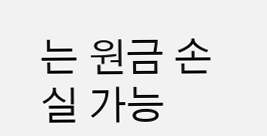는 원금 손실 가능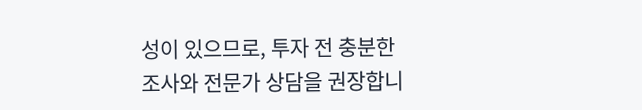성이 있으므로, 투자 전 충분한 조사와 전문가 상담을 권장합니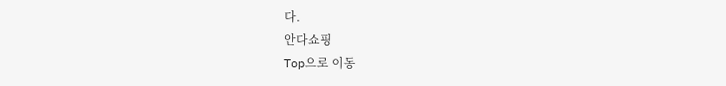다.
안다쇼핑
Top으로 이동